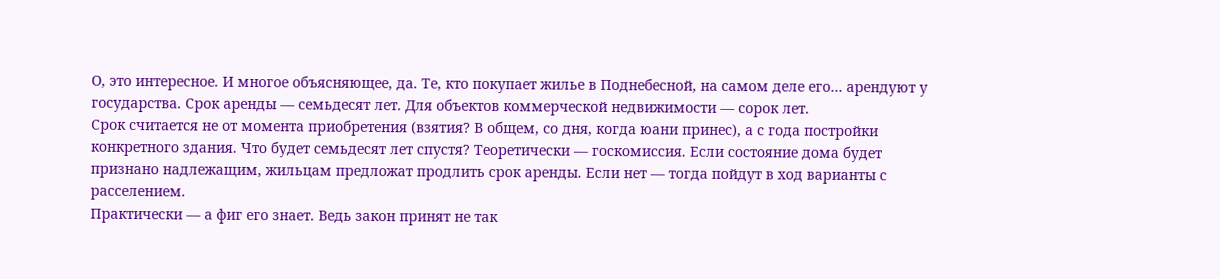О, это интересное. И многое объясняющее, да. Те, кто покупает жилье в Поднебесной, на самом деле его… арендуют у государства. Срок аренды — семьдесят лет. Для объектов коммерческой недвижимости — сорок лет.
Срок считается не от момента приобретения (взятия? В общем, со дня, когда юани принес), а с года постройки конкретного здания. Что будет семьдесят лет спустя? Теоретически — госкомиссия. Если состояние дома будет признано надлежащим, жильцам предложат продлить срок аренды. Если нет — тогда пойдут в ход варианты с расселением.
Практически — а фиг его знает. Ведь закон принят не так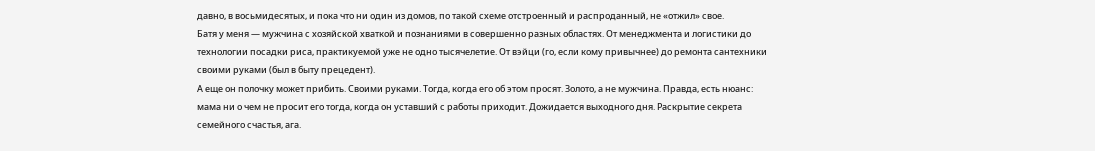давно, в восьмидесятых, и пока что ни один из домов, по такой схеме отстроенный и распроданный, не «отжил» свое.
Батя у меня — мужчина с хозяйской хваткой и познаниями в совершенно разных областях. От менеджмента и логистики до технологии посадки риса, практикуемой уже не одно тысячелетие. От вэйци (го, если кому привычнее) до ремонта сантехники своими руками (был в быту прецедент).
А еще он полочку может прибить. Своими руками. Тогда, когда его об этом просят. Золото, а не мужчина. Правда, есть нюанс: мама ни о чем не просит его тогда, когда он уставший с работы приходит. Дожидается выходного дня. Раскрытие секрета семейного счастья, ага.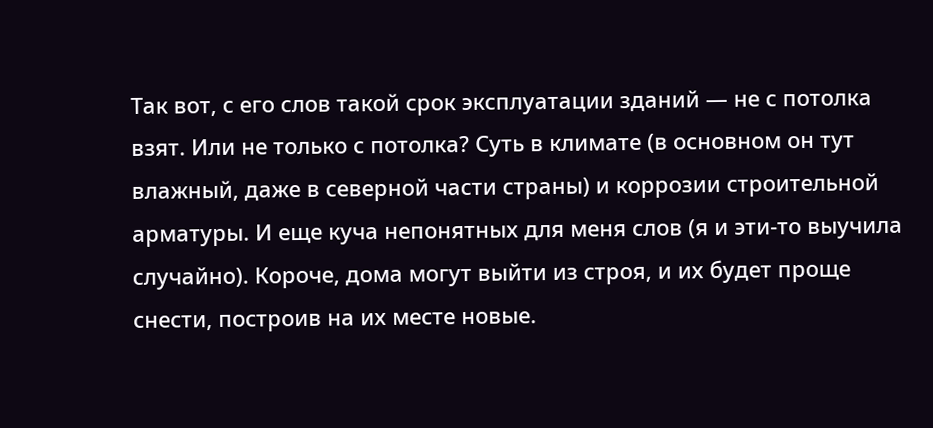Так вот, с его слов такой срок эксплуатации зданий — не с потолка взят. Или не только с потолка? Суть в климате (в основном он тут влажный, даже в северной части страны) и коррозии строительной арматуры. И еще куча непонятных для меня слов (я и эти-то выучила случайно). Короче, дома могут выйти из строя, и их будет проще снести, построив на их месте новые.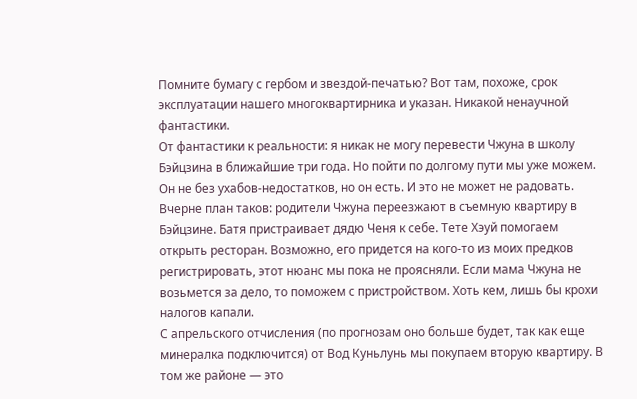Помните бумагу с гербом и звездой-печатью? Вот там, похоже, срок эксплуатации нашего многоквартирника и указан. Никакой ненаучной фантастики.
От фантастики к реальности: я никак не могу перевести Чжуна в школу Бэйцзина в ближайшие три года. Но пойти по долгому пути мы уже можем. Он не без ухабов-недостатков, но он есть. И это не может не радовать.
Вчерне план таков: родители Чжуна переезжают в съемную квартиру в Бэйцзине. Батя пристраивает дядю Ченя к себе. Тете Хэуй помогаем открыть ресторан. Возможно, его придется на кого-то из моих предков регистрировать, этот нюанс мы пока не проясняли. Если мама Чжуна не возьмется за дело, то поможем с пристройством. Хоть кем, лишь бы крохи налогов капали.
С апрельского отчисления (по прогнозам оно больше будет, так как еще минералка подключится) от Вод Куньлунь мы покупаем вторую квартиру. В том же районе — это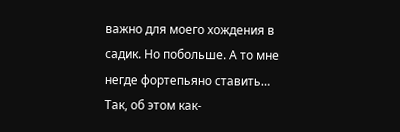важно для моего хождения в садик. Но побольше. А то мне негде фортепьяно ставить… Так, об этом как-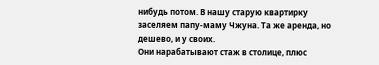нибудь потом. В нашу старую квартирку заселяем папу-маму Чжуна. Та же аренда, но дешево, и у своих.
Они нарабатывают стаж в столице, плюс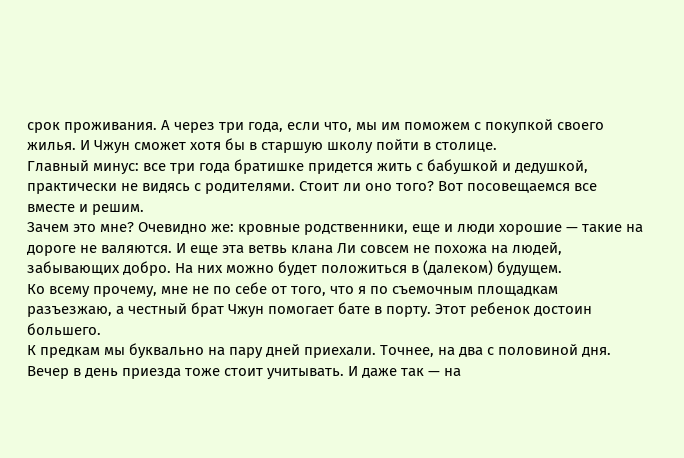срок проживания. А через три года, если что, мы им поможем с покупкой своего жилья. И Чжун сможет хотя бы в старшую школу пойти в столице.
Главный минус: все три года братишке придется жить с бабушкой и дедушкой, практически не видясь с родителями. Стоит ли оно того? Вот посовещаемся все вместе и решим.
Зачем это мне? Очевидно же: кровные родственники, еще и люди хорошие — такие на дороге не валяются. И еще эта ветвь клана Ли совсем не похожа на людей, забывающих добро. На них можно будет положиться в (далеком) будущем.
Ко всему прочему, мне не по себе от того, что я по съемочным площадкам разъезжаю, а честный брат Чжун помогает бате в порту. Этот ребенок достоин большего.
К предкам мы буквально на пару дней приехали. Точнее, на два с половиной дня. Вечер в день приезда тоже стоит учитывать. И даже так — на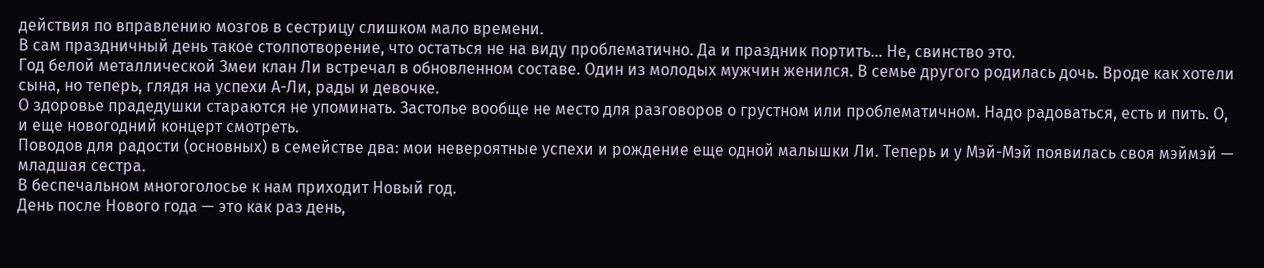действия по вправлению мозгов в сестрицу слишком мало времени.
В сам праздничный день такое столпотворение, что остаться не на виду проблематично. Да и праздник портить… Не, свинство это.
Год белой металлической Змеи клан Ли встречал в обновленном составе. Один из молодых мужчин женился. В семье другого родилась дочь. Вроде как хотели сына, но теперь, глядя на успехи А-Ли, рады и девочке.
О здоровье прадедушки стараются не упоминать. Застолье вообще не место для разговоров о грустном или проблематичном. Надо радоваться, есть и пить. О, и еще новогодний концерт смотреть.
Поводов для радости (основных) в семействе два: мои невероятные успехи и рождение еще одной малышки Ли. Теперь и у Мэй-Мэй появилась своя мэймэй — младшая сестра.
В беспечальном многоголосье к нам приходит Новый год.
День после Нового года — это как раз день,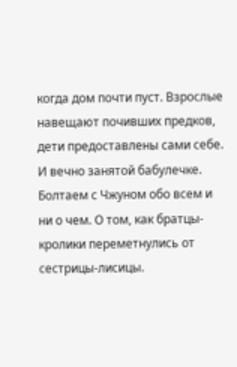когда дом почти пуст. Взрослые навещают почивших предков, дети предоставлены сами себе. И вечно занятой бабулечке.
Болтаем с Чжуном обо всем и ни о чем. О том, как братцы-кролики переметнулись от сестрицы-лисицы.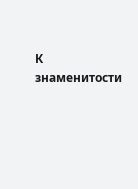К знаменитости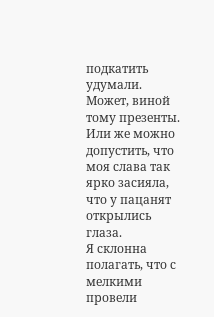подкатить удумали. Может, виной тому презенты. Или же можно допустить, что моя слава так ярко засияла, что у пацанят открылись глаза.
Я склонна полагать, что с мелкими провели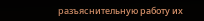разъяснительную работу их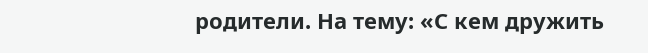родители. На тему: «С кем дружить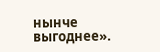нынче выгоднее».